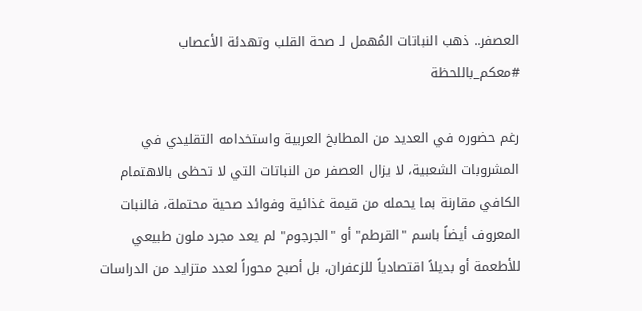العصفر.. ذهب النباتات المُهمل لـ صحة القلب وتهدئة الأعصاب #معكم_باللحظة

رغم حضوره في العديد من المطابخ العربية واستخدامه التقليدي في المشروبات الشعبية، لا يزال العصفر من النباتات التي لا تحظى بالاهتمام الكافي مقارنة بما يحمله من قيمة غذائية وفوائد صحية محتملة، فالنبات المعروف أيضاً باسم "القرطم" أو "الجرجوم" لم يعد مجرد ملون طبيعي للأطعمة أو بديلاً اقتصادياً للزعفران، بل أصبح محوراً لعدد متزايد من الدراسات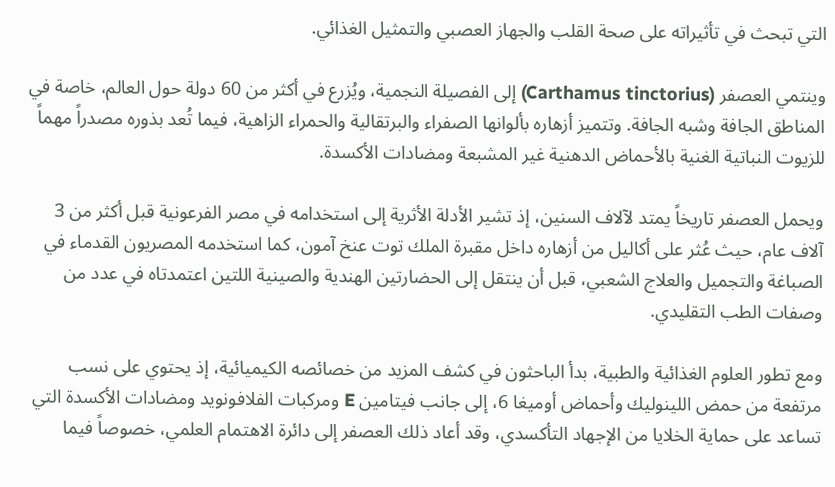التي تبحث في تأثيراته على صحة القلب والجهاز العصبي والتمثيل الغذائي.

وينتمي العصفر (Carthamus tinctorius) إلى الفصيلة النجمية، ويُزرع في أكثر من 60 دولة حول العالم، خاصة في المناطق الجافة وشبه الجافة. وتتميز أزهاره بألوانها الصفراء والبرتقالية والحمراء الزاهية، فيما تُعد بذوره مصدراً مهماً للزيوت النباتية الغنية بالأحماض الدهنية غير المشبعة ومضادات الأكسدة.

ويحمل العصفر تاريخاً يمتد لآلاف السنين، إذ تشير الأدلة الأثرية إلى استخدامه في مصر الفرعونية قبل أكثر من 3 آلاف عام، حيث عُثر على أكاليل من أزهاره داخل مقبرة الملك توت عنخ آمون، كما استخدمه المصريون القدماء في الصباغة والتجميل والعلاج الشعبي، قبل أن ينتقل إلى الحضارتين الهندية والصينية اللتين اعتمدتاه في عدد من وصفات الطب التقليدي.

ومع تطور العلوم الغذائية والطبية، بدأ الباحثون في كشف المزيد من خصائصه الكيميائية، إذ يحتوي على نسب مرتفعة من حمض اللينوليك وأحماض أوميغا 6، إلى جانب فيتامين E ومركبات الفلافونويد ومضادات الأكسدة التي تساعد على حماية الخلايا من الإجهاد التأكسدي، وقد أعاد ذلك العصفر إلى دائرة الاهتمام العلمي، خصوصاً فيما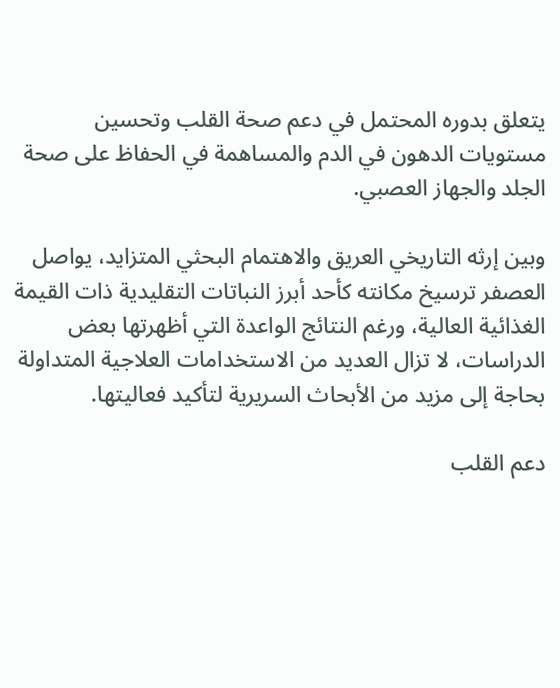يتعلق بدوره المحتمل في دعم صحة القلب وتحسين مستويات الدهون في الدم والمساهمة في الحفاظ على صحة الجلد والجهاز العصبي.

وبين إرثه التاريخي العريق والاهتمام البحثي المتزايد، يواصل العصفر ترسيخ مكانته كأحد أبرز النباتات التقليدية ذات القيمة الغذائية العالية، ورغم النتائج الواعدة التي أظهرتها بعض الدراسات، لا تزال العديد من الاستخدامات العلاجية المتداولة بحاجة إلى مزيد من الأبحاث السريرية لتأكيد فعاليتها.

دعم القلب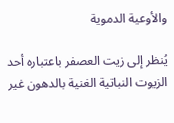والأوعية الدموية

يُنظر إلى زيت العصفر باعتباره أحد الزيوت النباتية الغنية بالدهون غير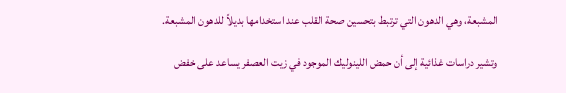المشبعة، وهي الدهون التي ترتبط بتحسين صحة القلب عند استخدامها بديلاً للدهون المشبعة.

وتشير دراسات غذائية إلى أن حمض اللينوليك الموجود في زيت العصفر يساعد على خفض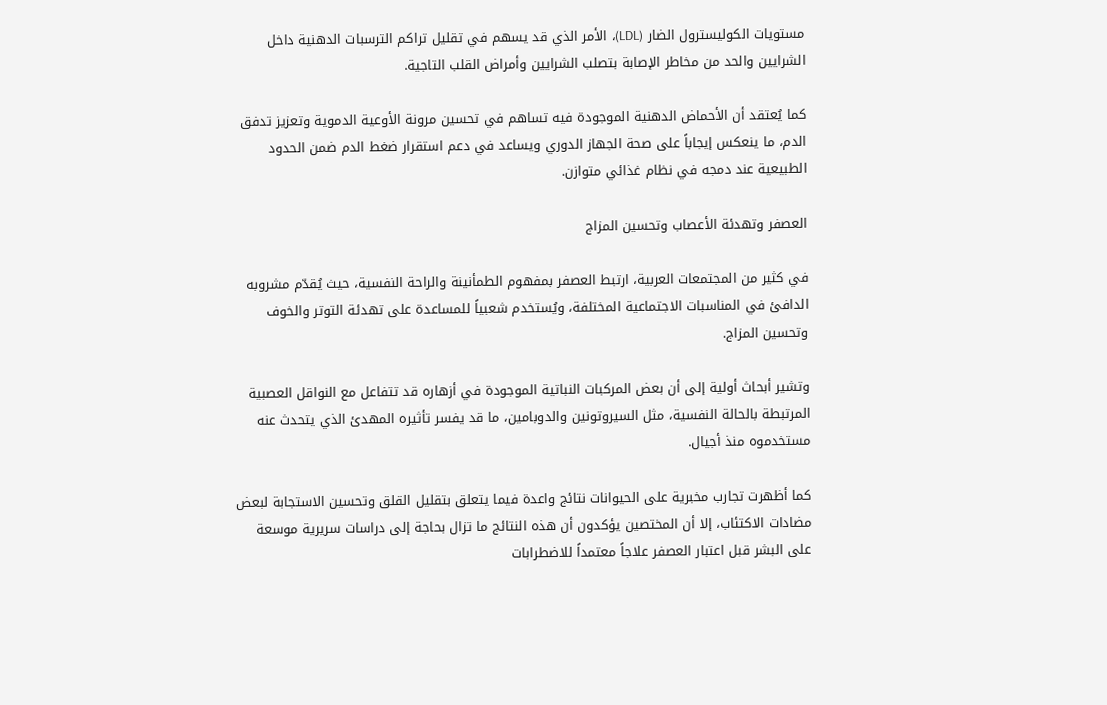مستويات الكوليسترول الضار (LDL)، الأمر الذي قد يسهم في تقليل تراكم الترسبات الدهنية داخل الشرايين والحد من مخاطر الإصابة بتصلب الشرايين وأمراض القلب التاجية.

كما يُعتقد أن الأحماض الدهنية الموجودة فيه تساهم في تحسين مرونة الأوعية الدموية وتعزيز تدفق الدم، ما ينعكس إيجاباً على صحة الجهاز الدوري ويساعد في دعم استقرار ضغط الدم ضمن الحدود الطبيعية عند دمجه في نظام غذائي متوازن.

العصفر وتهدئة الأعصاب وتحسين المزاج

في كثير من المجتمعات العربية، ارتبط العصفر بمفهوم الطمأنينة والراحة النفسية، حيث يُقدّم مشروبه الدافئ في المناسبات الاجتماعية المختلفة، ويُستخدم شعبياً للمساعدة على تهدئة التوتر والخوف وتحسين المزاج.

وتشير أبحاث أولية إلى أن بعض المركبات النباتية الموجودة في أزهاره قد تتفاعل مع النواقل العصبية المرتبطة بالحالة النفسية، مثل السيروتونين والدوبامين، ما قد يفسر تأثيره المهدئ الذي يتحدث عنه مستخدموه منذ أجيال.

كما أظهرت تجارب مخبرية على الحيوانات نتائج واعدة فيما يتعلق بتقليل القلق وتحسين الاستجابة لبعض مضادات الاكتئاب، إلا أن المختصين يؤكدون أن هذه النتائج ما تزال بحاجة إلى دراسات سريرية موسعة على البشر قبل اعتبار العصفر علاجاً معتمداً للاضطرابات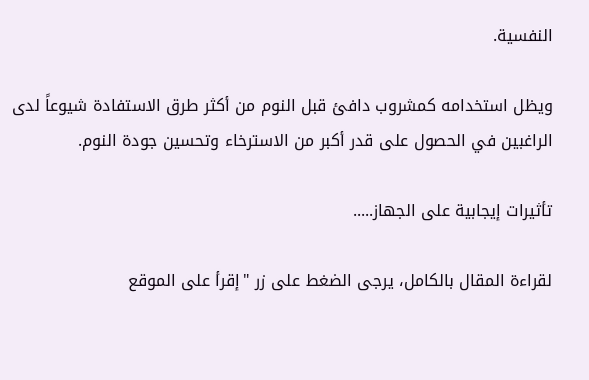النفسية.

ويظل استخدامه كمشروب دافئ قبل النوم من أكثر طرق الاستفادة شيوعاً لدى الراغبين في الحصول على قدر أكبر من الاسترخاء وتحسين جودة النوم.

تأثيرات إيجابية على الجهاز.....

لقراءة المقال بالكامل، يرجى الضغط على زر "إقرأ على الموقع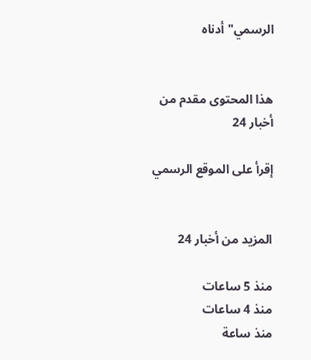الرسمي" أدناه


هذا المحتوى مقدم من أخبار 24

إقرأ على الموقع الرسمي


المزيد من أخبار 24

منذ 5 ساعات
منذ 4 ساعات
منذ ساعة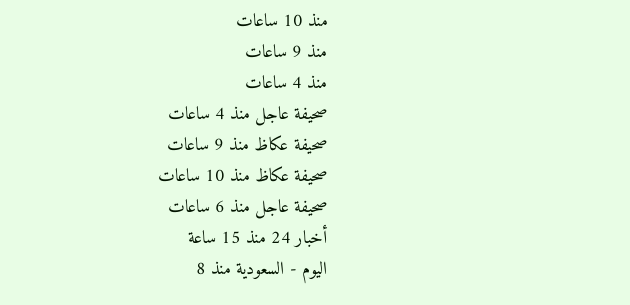منذ 10 ساعات
منذ 9 ساعات
منذ 4 ساعات
صحيفة عاجل منذ 4 ساعات
صحيفة عكاظ منذ 9 ساعات
صحيفة عكاظ منذ 10 ساعات
صحيفة عاجل منذ 6 ساعات
أخبار 24 منذ 15 ساعة
اليوم - السعودية منذ 8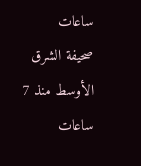ساعات
صحيفة الشرق الأوسط منذ 7 ساعات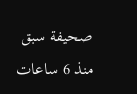صحيفة سبق منذ 6 ساعات